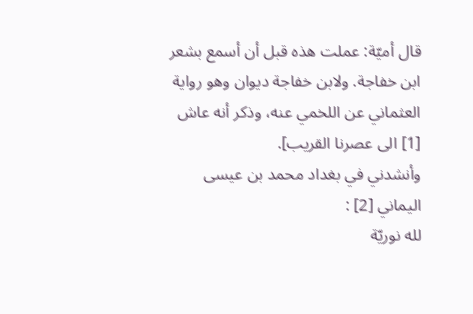قال أميّة: عملت هذه قبل أن أسمع بشعر ابن خفاجة. ولابن خفاجة ديوان وهو رواية العثماني عن اللخمي عنه، وذكر أنه عاش [1] الى عصرنا القريب].
وأنشدني في بغداد محمد بن عيسى اليماني [2] :
لله نوريّة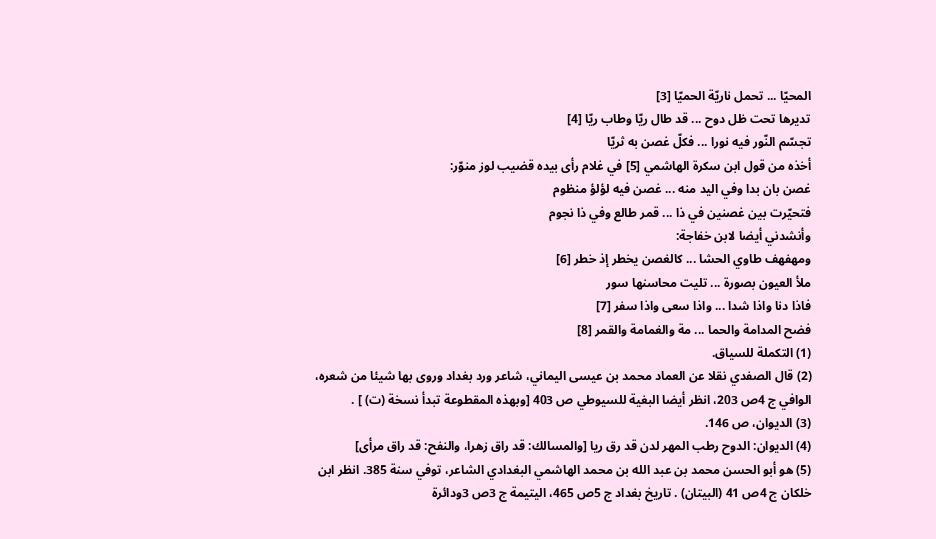المحيّا ... تحمل ناريّة الحميّا [3]
تديرها تحت ظل دوح ... قد طال ريّا وطاب ريّا [4]
تجسّم النّور فيه نورا ... فكلّ غصن به ثريّا
أخذه من قول ابن سكرة الهاشمي [5] في غلام رأى بيده قضيب لوز منوّر:
غصن بان بدا وفي اليد منه ... غصن فيه لؤلؤ منظوم
فتحيّرت بين غصنين في ذا ... قمر طالع وفي ذا نجوم
وأنشدني أيضا لابن خفاجة:
ومهفهف طاوي الحشا ... كالغصن يخطر إذ خطر [6]
ملأ العيون بصورة ... تليت محاسنها سور
فاذا دنا واذا شدا ... واذا سعى واذا سفر [7]
فضح المدامة والحما ... مة والغمامة والقمر [8]
(1) التكملة للسياق.
(2) قال الصفدي نقلا عن العماد محمد بن عيسى اليماني، شاعر ورد بغداد وروى بها شيئا من شعره، الوافي ج 4ص 203، انظر أيضا البغية للسيوطي ص 403 [وبهذه المقطوعة تبدأ نسخة (ت) ] .
(3) الديوان، ص 146.
(4) الديوان: الدوح رطب المهر لدن قد رق ريا [والمسالك: قد راق زهرا، والنفح: قد راق مرأى]
(5) هو أبو الحسن محمد بن عبد الله بن محمد الهاشمي البغدادي الشاعر، توفي سنة 385. انظر ابن خلكان ج 4ص 41 (البيتان) . تاريخ بغداد ج 5ص 465، اليتيمة ج 3ص 3ودائرة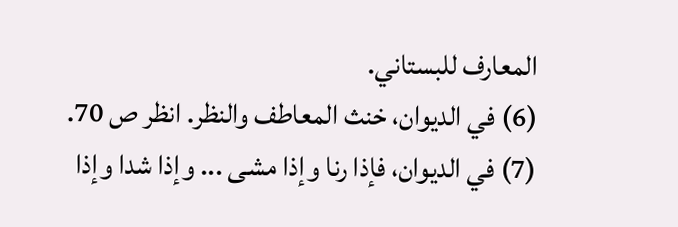المعارف للبستاني.
(6) في الديوان، خنث المعاطف والنظر. انظر ص 70.
(7) في الديوان، فإذا رنا وإذا مشى ... وإذا شدا وإذا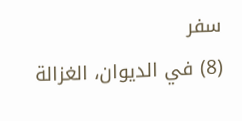سفر
(8) في الديوان، الغزالة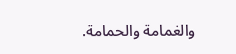والغمامة والحمامة.